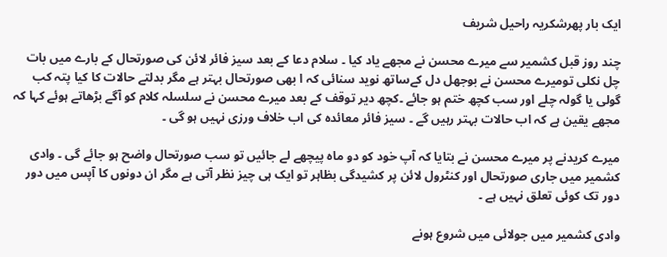ایک بار پھرشکریہ راحیل شریف

چند روز قبل کشمیر سے میرے محسن نے مجھے یاد کیا ۔ سلام دعا کے بعد سیز فائر لائن کی صورتحال کے بارے میں بات چل نکلی تومیرے محسن نے بوجھل دل کےساتھ نوید سنائی کہ ا بھی صورتحال بہتر ہے مگر بدلتے حالات کا کیا پتہ کب گولی یا گولہ چلے اور سب کچھ ختم ہو جائے ۔کچھ دیر توقف کے بعد میرے محسن نے سلسلہ کلام کو آگے بڑھاتے ہوئے کہا کہ مجھے یقین ہے کہ اب حالات بہتر رہیں گے ۔ سیز فائر معائدہ کی اب خلاف ورزی نہیں ہو گی ۔

میرے کریدنے پر میرے محسن نے بتایا کہ آپ خود کو دو ماہ پیچھے لے جائیں تو سب صورتحال واضح ہو جائے گی ۔ وادی کشمیر میں جاری صورتحال اور کنٹرول لائن پر کشیدگی بظاہر تو ایک ہی چیز نظر آتی ہے مگر ان دونوں کا آپس میں دور دور تک کوئی تعلق نہیں ہے ۔

وادی کشمیر میں جولائی میں شروع ہونے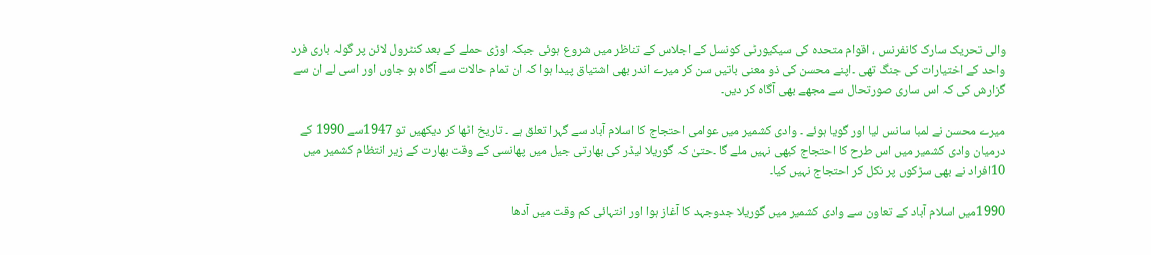والی تحریک سارک کانفرنس ، اقوام متحدہ کی سیکیورٹی کونسل کے اجلاس کے تناظر میں شروع ہوئی جبکہ اوڑی حملے کے بعد کنٹرول لائن پر گولہ باری فرد واحد کے اختیارات کی جنگ تھی ۔اپنے محسن کی ذو معنی باتیں سن کر میرے اندر بھی اشتیاق پیدا ہوا کہ ان تمام حالات سے آگاہ ہو جاوں اور اسی لے ان سے گزارش کی کہ اس ساری صورتحال سے مجھے بھی آگاہ کر دیں۔

میرے محسن نے لمبا سانس لیا اور گویا ہوئے ۔ وادی کشمیر میں عوامی احتجاج کا اسلام آباد سے گہرا تعلق ہے ۔ تاریخ اٹھا کر دیکھیں تو 1947سے 1990 کے درمیان وادی کشمیر میں اس طرح کا احتجاج کبھی نہیں ملے گا ۔حتیٰ کہ گوریلا لیڈر کی بھارتی جیل میں پھانسی کے وقت بھارت کے زیر انتظام کشمیر میں 10افراد نے بھی سڑکوں پر نکل کر احتجاج نہیں کیا۔

1990میں اسلام آباد کے تعاون سے وادی کشمیر میں گوریلا جدوجہد کا آغاز ہوا اور انتہائی کم وقت میں آدھا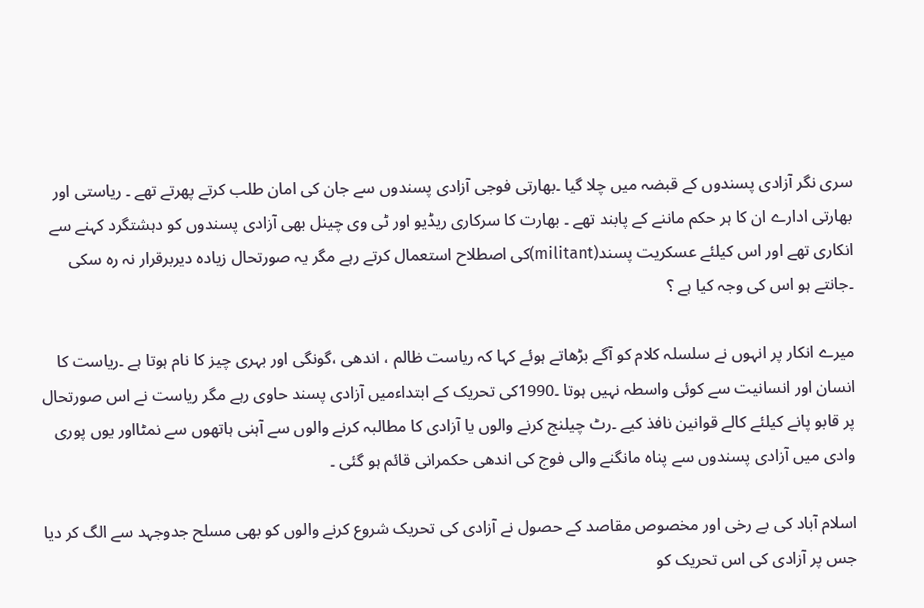سری نگر آزادی پسندوں کے قبضہ میں چلا گیا ۔بھارتی فوجی آزادی پسندوں سے جان کی امان طلب کرتے پھرتے تھے ۔ ریاستی اور بھارتی ادارے ان کا ہر حکم ماننے کے پابند تھے ۔ بھارت کا سرکاری ریڈیو اور ٹی وی چینل بھی آزادی پسندوں کو دہشتگرد کہنے سے انکاری تھے اور اس کیلئے عسکریت پسند(militant)کی اصطلاح استعمال کرتے رہے مگر یہ صورتحال زیادہ دیربرقرار نہ رہ سکی ۔جانتے ہو اس کی وجہ کیا ہے ؟

میرے انکار پر انہوں نے سلسلہ کلام کو آگے بڑھاتے ہوئے کہا کہ ریاست ظالم ، اندھی ،گونگی اور بہری چیز کا نام ہوتا ہے ۔ریاست کا انسان اور انسانیت سے کوئی واسطہ نہیں ہوتا ۔1990کی تحریک کے ابتداءمیں آزادی پسند حاوی رہے مگر ریاست نے اس صورتحال پر قابو پانے کیلئے کالے قوانین نافذ کیے ۔رٹ چیلنج کرنے والوں یا آزادی کا مطالبہ کرنے والوں سے آہنی ہاتھوں سے نمٹااور یوں پوری وادی میں آزادی پسندوں سے پناہ مانگنے والی فوج کی اندھی حکمرانی قائم ہو گئی ۔

اسلام آباد کی بے رخی اور مخصوص مقاصد کے حصول نے آزادی کی تحریک شروع کرنے والوں کو بھی مسلح جدوجہد سے الگ کر دیا جس پر آزادی کی اس تحریک کو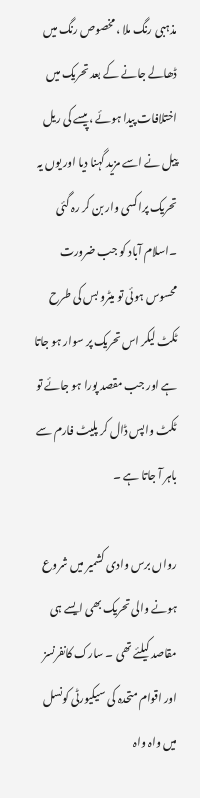مذہبی رنگ ملا ، مخصوص رنگ میں ڈھالے جانے کے بعد تحریک میں اختلافات پیدا ہوئے ،پیسے کی ریل پیل نے اسے مزید گہنا دیا اور یوں یہ تحریک پراکسی وار بن کر رہ گئی ۔اسلام آباد کو جب ضرورت محسوس ہوئی تو میٹرو بس کی طرح ٹکٹ لیکر اس تحریک پر سوار ہو جاتا ہے اور جب مقصد پورا ہو جائے تو ٹکٹ واپس ڈال کر پلیٹ فارم سے باہر آ جاتا ہے ۔

رواں برس وادی کشمیر میں شروع ہونے والی تحریک بھی ایسے ہی مقاصد کیلئے تھی ۔ سارک کانفرنسز اور اقوام متحدہ کی سیکیورٹی کونسل میں واہ واہ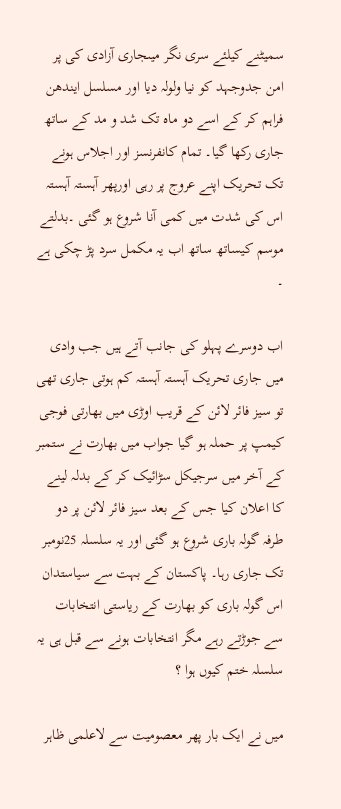سمیٹنے کیلئے سری نگر میںجاری آزادی کی پر امن جدوجہد کو نیا ولولہ دیا اور مسلسل ایندھن فراہم کر کے اسے دو ماہ تک شد و مد کے ساتھ جاری رکھا گیا۔ تمام کانفرنسز اور اجلاس ہونے تک تحریک اپنے عروج پر رہی اورپھر آہستہ آہستہ اس کی شدت میں کمی آنا شروع ہو گئی ۔بدلتے موسم کیساتھ ساتھ اب یہ مکمل سرد پڑ چکی ہے ۔

اب دوسرے پہلو کی جانب آتے ہیں جب وادی میں جاری تحریک آہستہ آہستہ کم ہوتی جاری تھی تو سیز فائر لائن کے قریب اوڑی میں بھارتی فوجی کیمپ پر حملہ ہو گیا جواب میں بھارت نے ستمبر کے آخر میں سرجیکل سڑائیک کر کے بدلہ لینے کا اعلان کیا جس کے بعد سیز فائر لائن پر دو طرفہ گولہ باری شروع ہو گئی اور یہ سلسلہ 25نومبر تک جاری رہا۔ پاکستان کے بہت سے سیاستدان اس گولہ باری کو بھارت کے ریاستی انتخابات سے جوڑتے رہے مگر انتخابات ہونے سے قبل ہی یہ سلسلہ ختم کیوں ہوا ؟

میں نے ایک بار پھر معصومیت سے لاعلمی ظاہر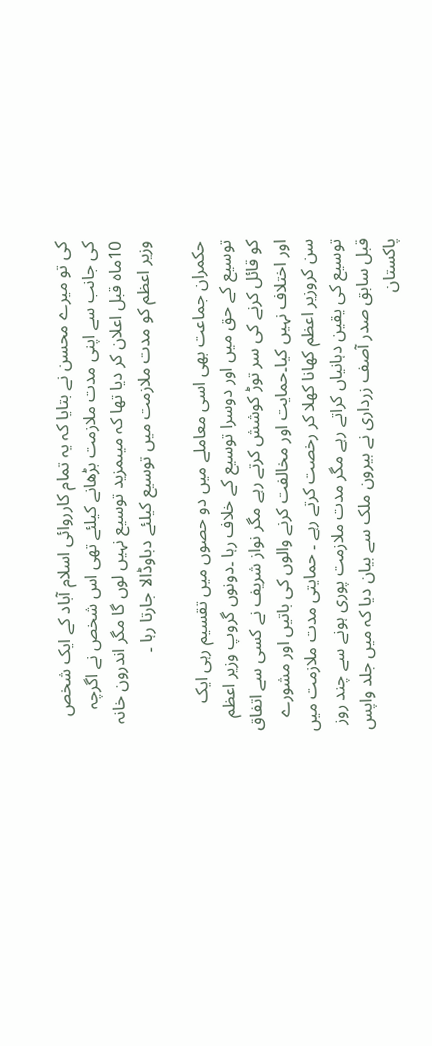کی تو میرے محسن نے بتایا کہ یہ تمام کارروائی اسلام آباد کے ایک شخص کی جانب سے اپنی مدت ملازمت بڑھانے کیلئے تھی اس شخص نے اگرچہ 10ماہ قبل اعلان کر دیا تھا کہ میںمزید توسیع نہیں لوں گا مگر اندرون خانہ وزیر اعظم کو مدت ملازمت میں توسیع کیلئے دباوڈالا جارتا رہا ۔

حکمران جماعت بھی اسی معاملے میں دو حصوں میں تقسیم رہی ایک توسیع کے حق میں اور دوسرا توسیع کے خلاف رہا ۔دونوں گروپ وزیر اعظم کو قائل کرنے کی سر توڑ کوشش کرتے رہے مگر نواز شریف نے کسی سے اتفاق اور اختلاف نہیں کیا۔حمایت اور مخالفت کرنے والوں کی باتیں اور مشورے سن کروزیر اعظم کھانا کھلا کر رخصت کرتے رہے ۔ حمایتی مدت ملازمت میں توسیع کی یقین دہانیاں کراتے رہے مگر مدت ملازمت پوری ہونے سے چند روز قبل سابق صدر آصف زرداری نے بیرون ملک سے بیان دیا کہ میں جلد واپس پاکستان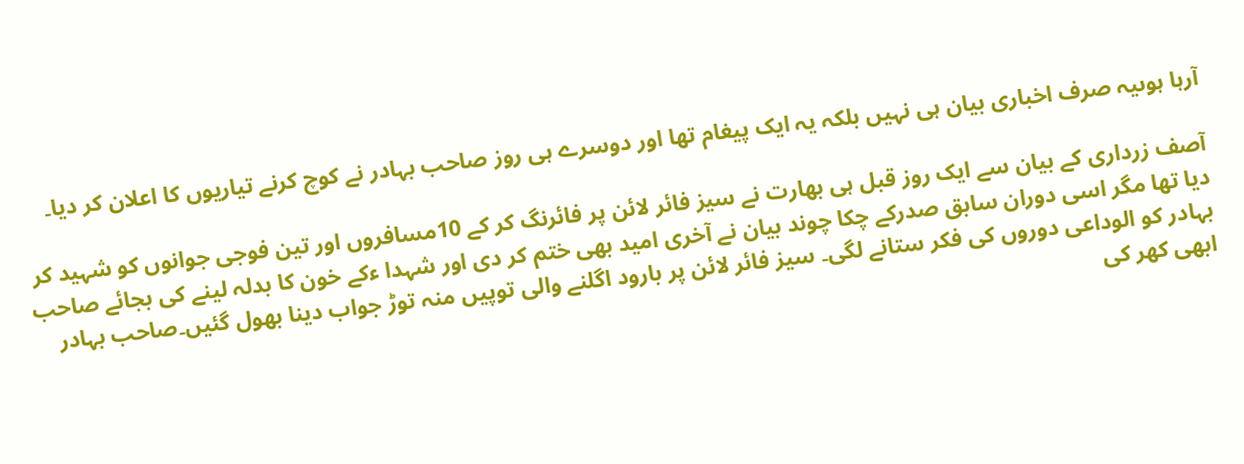آرہا ہوںیہ صرف اخباری بیان ہی نہیں بلکہ یہ ایک پیغام تھا اور دوسرے ہی روز صاحب بہادر نے کوچ کرنے تیاریوں کا اعلان کر دیا۔

آصف زرداری کے بیان سے ایک روز قبل ہی بھارت نے سیز فائر لائن پر فائرنگ کر کے 10مسافروں اور تین فوجی جوانوں کو شہید کر دیا تھا مگر اسی دوران سابق صدرکے چکا چوند بیان نے آخری امید بھی ختم کر دی اور شہدا ءکے خون کا بدلہ لینے کی بجائے صاحب بہادر کو الوداعی دوروں کی فکر ستانے لگی۔ سیز فائر لائن پر بارود اگلنے والی توپیں منہ توڑ جواب دینا بھول گئیں۔صاحب بہادر ابھی کھر کی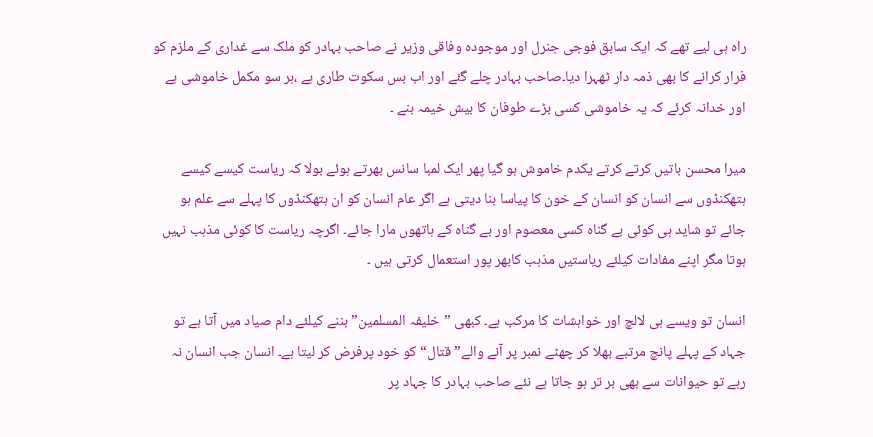راہ ہی لیے تھے کہ ایک سابق فوجی جنرل اور موجودہ وفاقی وزیر نے صاحب بہادر کو ملک سے غداری کے ملزم کو فرار کرانے کا بھی ذمہ دار ٹھہرا دیا۔صاحب بہادر چلے گئے اور اب بس سکوت طاری ہے ،ہر سو مکمل خاموشی ہے اور خدانہ کرئے کہ یہ خاموشی کسی بڑے طوفان کا بیش خیمہ بنے ۔

میرا محسن باتیں کرتے کرتے یکدم خاموش ہو گیا پھر ایک لمبا سانس بھرتے ہوئے بولا کہ ریاست کیسے کیسے ہتھکنڈوں سے انسان کو انسان کے خون کا پیاسا بنا دیتی ہے اگر عام انسان کو ان ہتھکنڈوں کا پہلے سے علم ہو جائے تو شاید ہی کوئی بے گناہ کسی معصوم اور بے گناہ کے ہاتھوں مارا جائے۔ اگرچہ ریاست کا کوئی مذہب نہیں ہوتا مگر اپنے مفادات کیلئے ریاستیں مذہب کابھر پور استعمال کرتی ہیں ۔

انسان تو ویسے ہی لالچ اور خواہشات کا مرکب ہے۔ کبھی ”خلیفہ المسلمین” بننے کیلئے دام صیاد میں آتا ہے تو جہاد کے پہلے پانچ مرتبے بھلا کر چھٹے نمبر پر آنے والے” قتال“ کو خود پرفرض کر لیتا ہے۔ انسان جب انسان نہ رہے تو حیوانات سے بھی بر تر ہو جاتا ہے نئے صاحب بہادر کا جہاد پر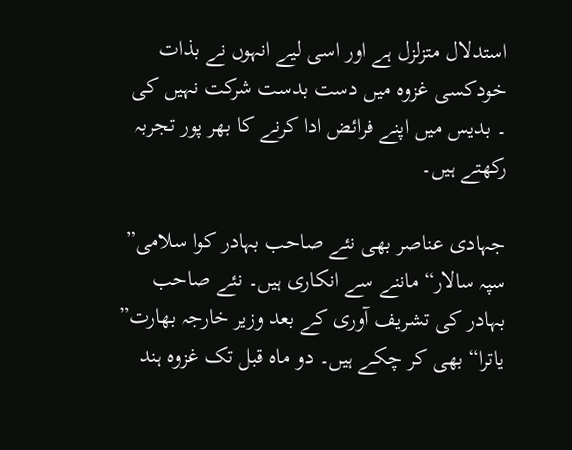استدلال متزلزل ہے اور اسی لیے انہوں نے بذات خودکسی غزوہ میں دست بدست شرکت نہیں کی ۔ بدیس میں اپنے فرائض ادا کرنے کا بھر پور تجربہ رکھتے ہیں۔

جہادی عناصر بھی نئے صاحب بہادر کوا سلامی” سپہ سالار“ ماننے سے انکاری ہیں۔ نئے صاحب بہادر کی تشریف آوری کے بعد وزیر خارجہ بھارت” یاترا“ بھی کر چکے ہیں۔ دو ماہ قبل تک غزوہ ہند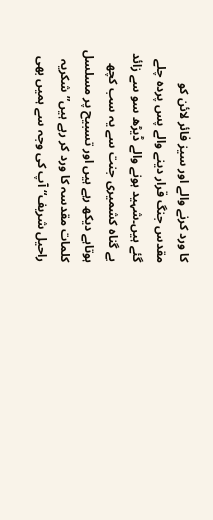کا ورد کرنے والے اور سیز فائر لائن کو مقدس جنگ قرار دینے والے پس پردہ چلے گئے ہیں۔شہید ہونے والے ڈیڑھ سو سے زائد بے گناہ کشمیری جنت سے یہ سب کچھ ہوتاہے دیکھ رہے ہیں اور تسبیح پر مسلسل کلمات مقدسہ کا ورد کر رہے ہیں” شکریہ راحیل شریف“ آپ کی وجہ سے ہمیں بھی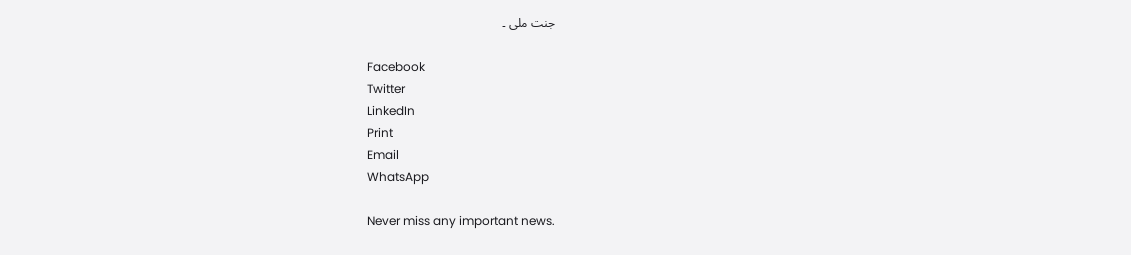جنت ملی ۔

Facebook
Twitter
LinkedIn
Print
Email
WhatsApp

Never miss any important news.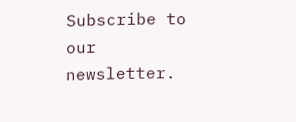Subscribe to our newsletter.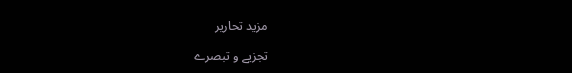مزید تحاریر

تجزیے و تبصرے